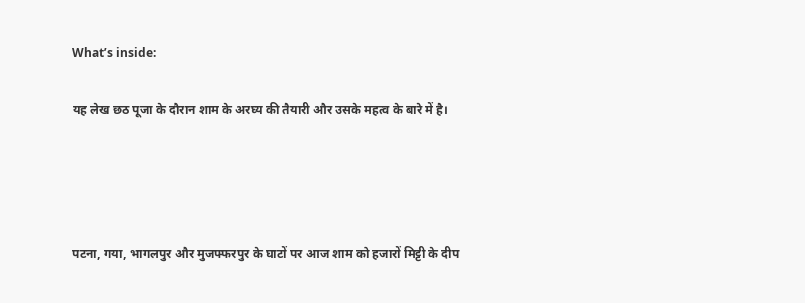What’s inside:

यह लेख छठ पूजा के दौरान शाम के अरघ्य की तैयारी और उसके महत्व के बारे में है।




पटना, गया, भागलपुर और मुजफ्फरपुर के घाटों पर आज शाम को हजारों मिट्टी के दीप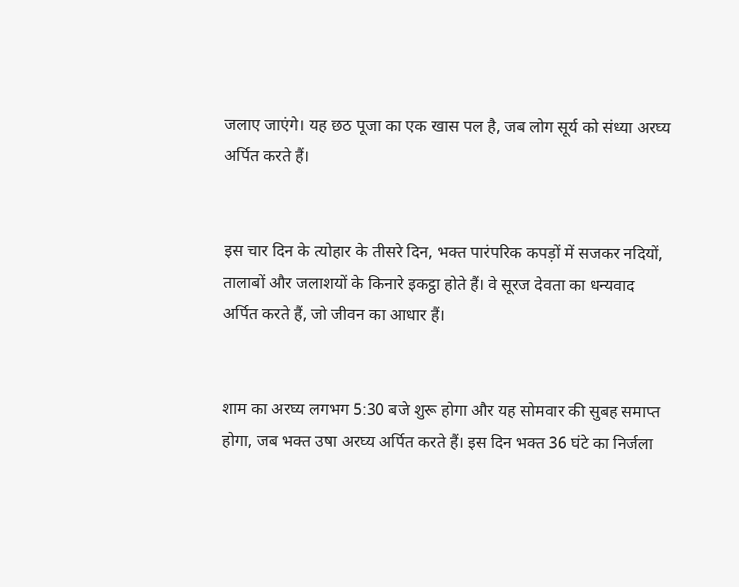जलाए जाएंगे। यह छठ पूजा का एक खास पल है, जब लोग सूर्य को संध्या अरघ्य अर्पित करते हैं।


इस चार दिन के त्योहार के तीसरे दिन, भक्त पारंपरिक कपड़ों में सजकर नदियों, तालाबों और जलाशयों के किनारे इकट्ठा होते हैं। वे सूरज देवता का धन्यवाद अर्पित करते हैं, जो जीवन का आधार हैं।


शाम का अरघ्य लगभग 5:30 बजे शुरू होगा और यह सोमवार की सुबह समाप्त होगा, जब भक्त उषा अरघ्य अर्पित करते हैं। इस दिन भक्त 36 घंटे का निर्जला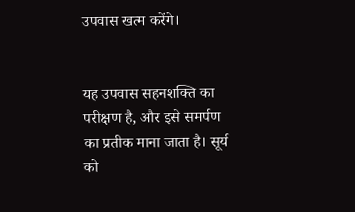उपवास खत्म करेंगे।


यह उपवास सहनशक्ति का परीक्षण है, और इसे समर्पण का प्रतीक माना जाता है। सूर्य को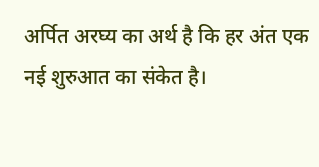अर्पित अरघ्य का अर्थ है कि हर अंत एक नई शुरुआत का संकेत है।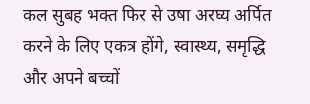कल सुबह भक्त फिर से उषा अरघ्य अर्पित करने के लिए एकत्र होंगे, स्वास्थ्य, समृद्धि और अपने बच्चों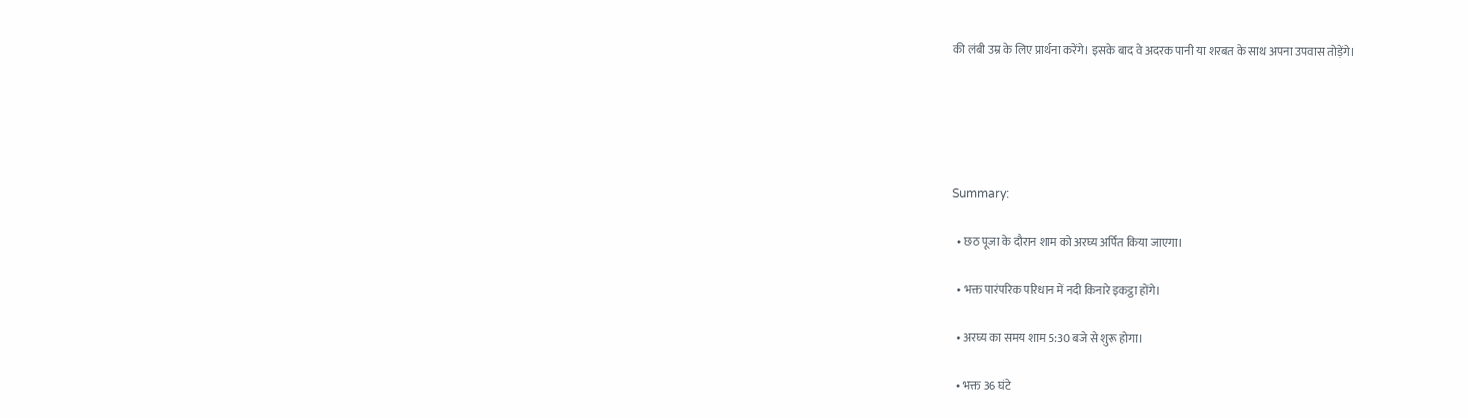की लंबी उम्र के लिए प्रार्थना करेंगे। इसके बाद वे अदरक पानी या शरबत के साथ अपना उपवास तोड़ेंगे।





Summary:

  • छठ पूजा के दौरान शाम को अरघ्य अर्पित किया जाएगा।

  • भक्त पारंपरिक परिधान में नदी किनारे इकट्ठा होंगे।

  • अरघ्य का समय शाम 5:30 बजे से शुरू होगा।

  • भक्त 36 घंटे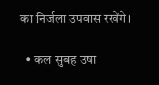का निर्जला उपवास रखेंगे।

  • कल सुबह उषा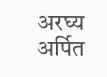अरघ्य अर्पित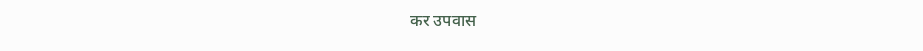कर उपवास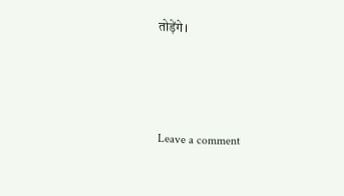तोड़ेंगे।



Leave a comment